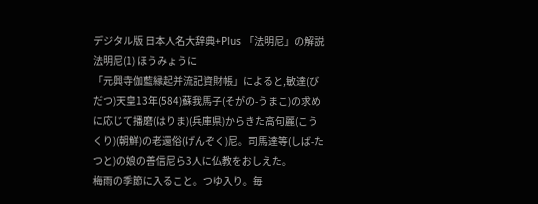デジタル版 日本人名大辞典+Plus 「法明尼」の解説
法明尼(1) ほうみょうに
「元興寺伽藍縁起并流記資財帳」によると,敏達(びだつ)天皇13年(584)蘇我馬子(そがの-うまこ)の求めに応じて播磨(はりま)(兵庫県)からきた高句麗(こうくり)(朝鮮)の老還俗(げんぞく)尼。司馬達等(しば-たつと)の娘の善信尼ら3人に仏教をおしえた。
梅雨の季節に入ること。つゆ入り。毎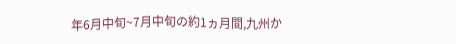年6月中旬~7月中旬の約1ヵ月間,九州か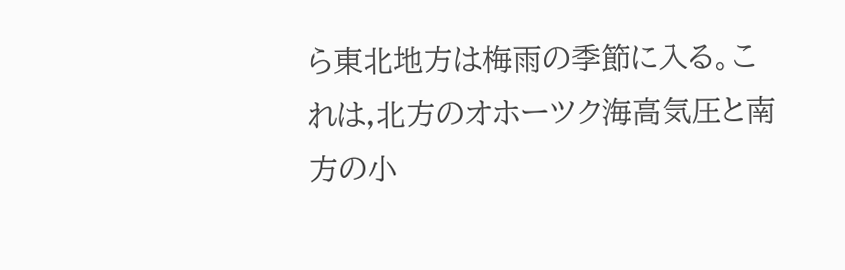ら東北地方は梅雨の季節に入る。これは,北方のオホーツク海高気圧と南方の小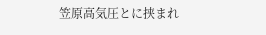笠原高気圧とに挟まれ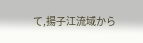て,揚子江流域から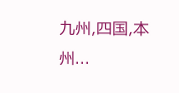九州,四国,本州...